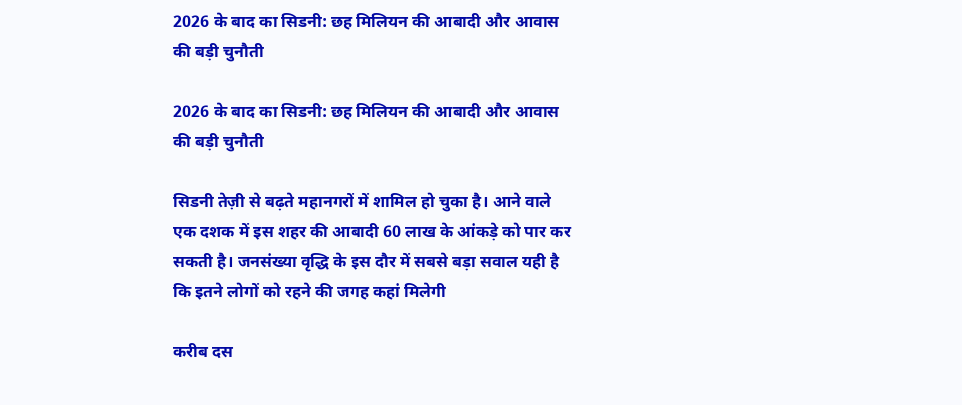2026 के बाद का सिडनी: छह मिलियन की आबादी और आवास की बड़ी चुनौती

2026 के बाद का सिडनी: छह मिलियन की आबादी और आवास की बड़ी चुनौती

सिडनी तेज़ी से बढ़ते महानगरों में शामिल हो चुका है। आने वाले एक दशक में इस शहर की आबादी 60 लाख के आंकड़े को पार कर सकती है। जनसंख्या वृद्धि के इस दौर में सबसे बड़ा सवाल यही है कि इतने लोगों को रहने की जगह कहां मिलेगी

करीब दस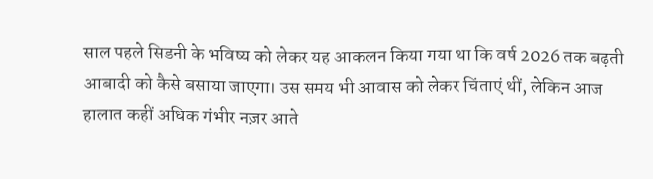साल पहले सिडनी के भविष्य को लेकर यह आकलन किया गया था कि वर्ष 2026 तक बढ़ती आबादी को कैसे बसाया जाएगा। उस समय भी आवास को लेकर चिंताएं थीं, लेकिन आज हालात कहीं अधिक गंभीर नज़र आते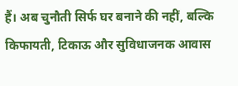हैं। अब चुनौती सिर्फ घर बनाने की नहीं, बल्कि किफायती, टिकाऊ और सुविधाजनक आवास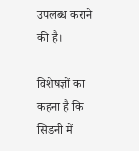उपलब्ध कराने की है।

विशेषज्ञों का कहना है कि सिडनी में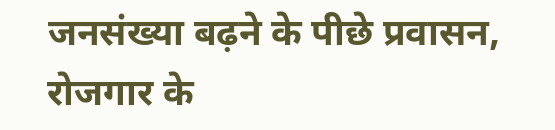जनसंख्या बढ़ने के पीछे प्रवासन, रोजगार के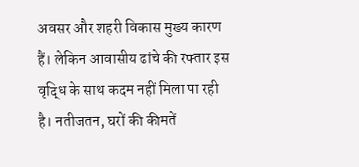अवसर और शहरी विकास मुख्य कारण हैं। लेकिन आवासीय ढांचे की रफ्तार इस वृद्धि के साथ कदम नहीं मिला पा रही है। नतीजतन, घरों की कीमतें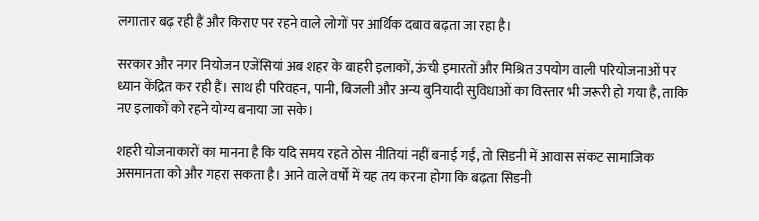लगातार बढ़ रही हैं और किराए पर रहने वाले लोगों पर आर्थिक दबाव बढ़ता जा रहा है।

सरकार और नगर नियोजन एजेंसियां अब शहर के बाहरी इलाकों, ऊंची इमारतों और मिश्रित उपयोग वाली परियोजनाओं पर ध्यान केंद्रित कर रही हैं। साथ ही परिवहन, पानी, बिजली और अन्य बुनियादी सुविधाओं का विस्तार भी जरूरी हो गया है, ताकि नए इलाकों को रहने योग्य बनाया जा सके।

शहरी योजनाकारों का मानना है कि यदि समय रहते ठोस नीतियां नहीं बनाई गईं, तो सिडनी में आवास संकट सामाजिक असमानता को और गहरा सकता है। आने वाले वर्षों में यह तय करना होगा कि बढ़ता सिडनी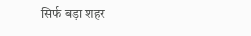सिर्फ बड़ा शहर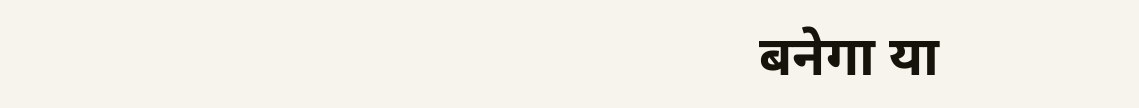बनेगा या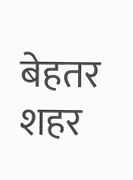बेहतर शहर